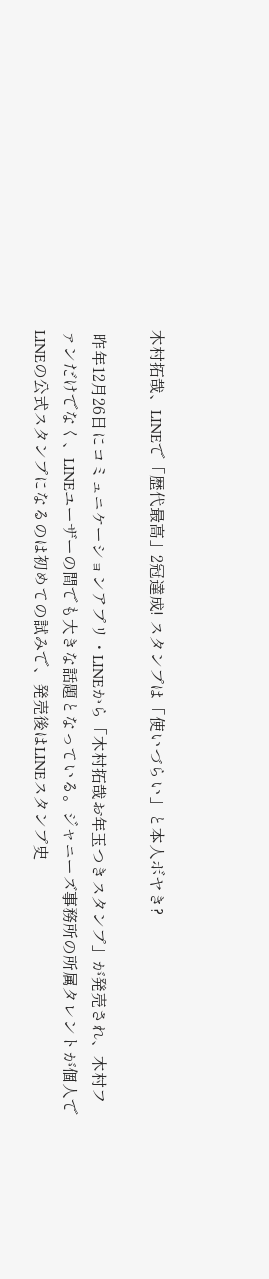木村拓哉、LINEで「歴代最高」2冠達成! スタンプは「使いづらい」と本人ボヤき?

 昨年12月26日にコミュニケーションアプリ・LINEから「木村拓哉お年玉つきスタンプ」が発売され、木村ファンだけでなく、LINEユーザーの間でも大きな話題となっている。ジャニーズ事務所の所属タレントが個人でLINEの公式スタンプになるのは初めての試みで、発売後はLINEスタンプ史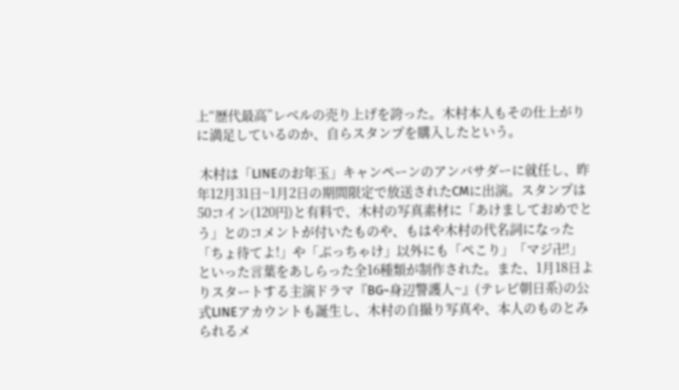上“歴代最高”レベルの売り上げを誇った。木村本人もその仕上がりに満足しているのか、自らスタンプを購入したという。

 木村は「LINEのお年玉」キャンペーンのアンバサダーに就任し、昨年12月31日~1月2日の期間限定で放送されたCMに出演。スタンプは50コイン(120円)と有料で、木村の写真素材に「あけましておめでとう」とのコメントが付いたものや、もはや木村の代名詞になった「ちょ待てよ!」や「ぶっちゃけ」以外にも「ぺこり」「マジ卍!」といった言葉をあしらった全16種類が制作された。また、1月18日よりスタートする主演ドラマ『BG~身辺警護人~』(テレビ朝日系)の公式LINEアカウントも誕生し、木村の自撮り写真や、本人のものとみられるメ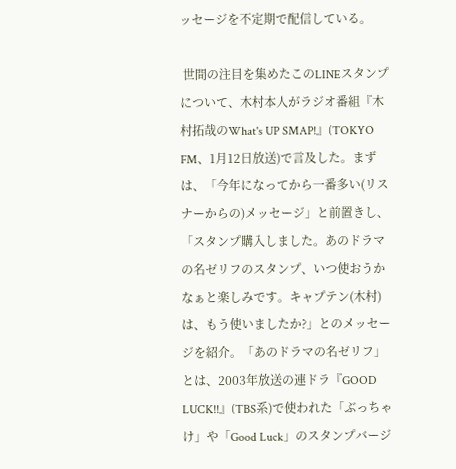ッセージを不定期で配信している。

 世間の注目を集めたこのLINEスタンプについて、木村本人がラジオ番組『木村拓哉のWhat's UP SMAP!』(TOKYO FM、1月12日放送)で言及した。まずは、「今年になってから一番多い(リスナーからの)メッセージ」と前置きし、「スタンプ購入しました。あのドラマの名ゼリフのスタンプ、いつ使おうかなぁと楽しみです。キャプテン(木村)は、もう使いましたか?」とのメッセージを紹介。「あのドラマの名ゼリフ」とは、2003年放送の連ドラ『GOOD LUCK!!』(TBS系)で使われた「ぶっちゃけ」や「Good Luck」のスタンプバージ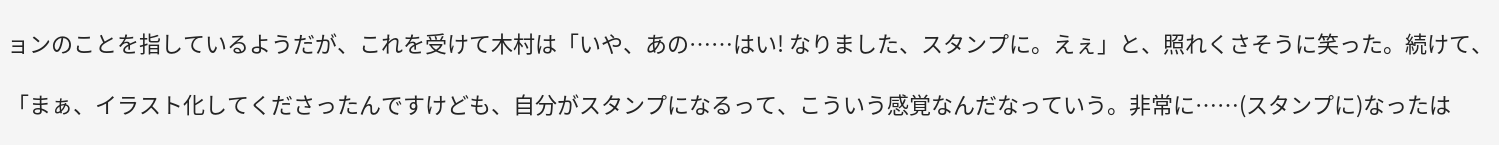ョンのことを指しているようだが、これを受けて木村は「いや、あの……はい! なりました、スタンプに。えぇ」と、照れくさそうに笑った。続けて、

「まぁ、イラスト化してくださったんですけども、自分がスタンプになるって、こういう感覚なんだなっていう。非常に……(スタンプに)なったは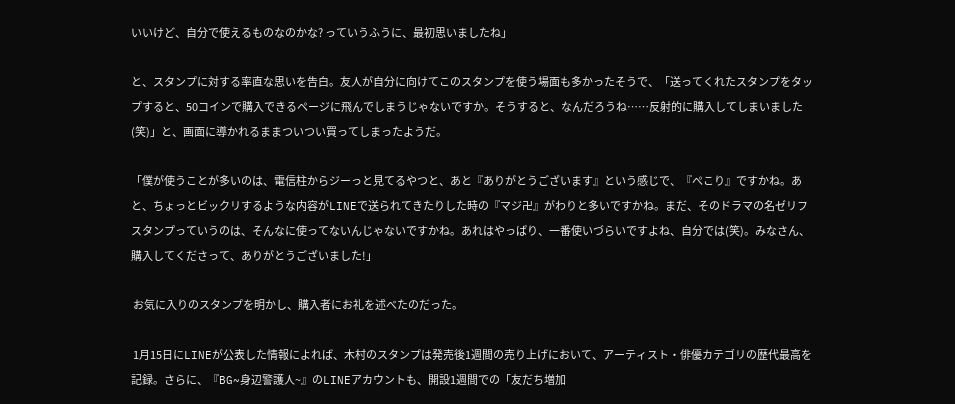いいけど、自分で使えるものなのかな? っていうふうに、最初思いましたね」

と、スタンプに対する率直な思いを告白。友人が自分に向けてこのスタンプを使う場面も多かったそうで、「送ってくれたスタンプをタップすると、50コインで購入できるページに飛んでしまうじゃないですか。そうすると、なんだろうね……反射的に購入してしまいました(笑)」と、画面に導かれるままついつい買ってしまったようだ。

「僕が使うことが多いのは、電信柱からジーっと見てるやつと、あと『ありがとうございます』という感じで、『ぺこり』ですかね。あと、ちょっとビックリするような内容がLINEで送られてきたりした時の『マジ卍』がわりと多いですかね。まだ、そのドラマの名ゼリフスタンプっていうのは、そんなに使ってないんじゃないですかね。あれはやっぱり、一番使いづらいですよね、自分では(笑)。みなさん、購入してくださって、ありがとうございました!」

 お気に入りのスタンプを明かし、購入者にお礼を述べたのだった。

 1月15日にLINEが公表した情報によれば、木村のスタンプは発売後1週間の売り上げにおいて、アーティスト・俳優カテゴリの歴代最高を記録。さらに、『BG~身辺警護人~』のLINEアカウントも、開設1週間での「友だち増加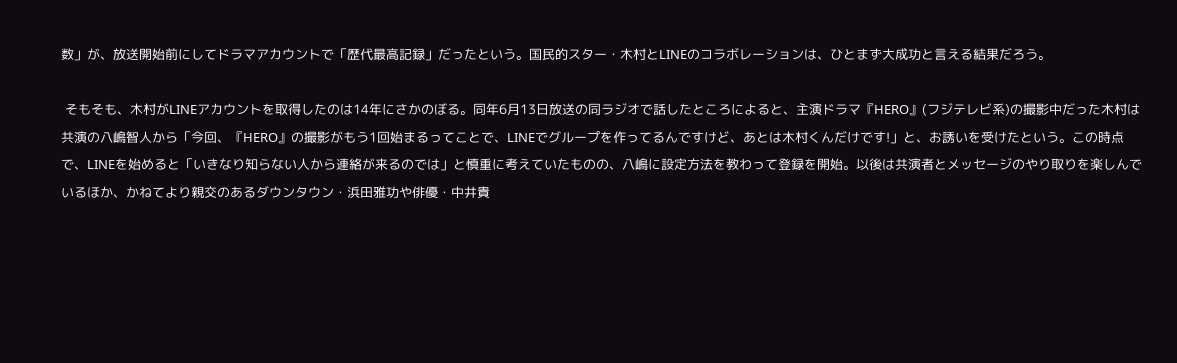数」が、放送開始前にしてドラマアカウントで「歴代最高記録」だったという。国民的スター・木村とLINEのコラボレーションは、ひとまず大成功と言える結果だろう。

 そもそも、木村がLINEアカウントを取得したのは14年にさかのぼる。同年6月13日放送の同ラジオで話したところによると、主演ドラマ『HERO』(フジテレビ系)の撮影中だった木村は共演の八嶋智人から「今回、『HERO』の撮影がもう1回始まるってことで、LINEでグループを作ってるんですけど、あとは木村くんだけです!」と、お誘いを受けたという。この時点で、LINEを始めると「いきなり知らない人から連絡が来るのでは」と慎重に考えていたものの、八嶋に設定方法を教わって登録を開始。以後は共演者とメッセージのやり取りを楽しんでいるほか、かねてより親交のあるダウンタウン・浜田雅功や俳優・中井貴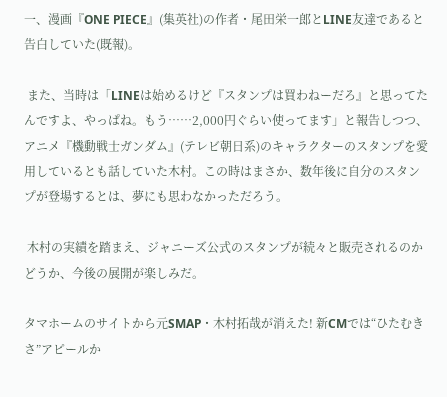一、漫画『ONE PIECE』(集英社)の作者・尾田栄一郎とLINE友達であると告白していた(既報)。

 また、当時は「LINEは始めるけど『スタンプは買わねーだろ』と思ってたんですよ、やっぱね。もう……2,000円ぐらい使ってます」と報告しつつ、アニメ『機動戦士ガンダム』(テレビ朝日系)のキャラクターのスタンプを愛用しているとも話していた木村。この時はまさか、数年後に自分のスタンプが登場するとは、夢にも思わなかっただろう。

 木村の実績を踏まえ、ジャニーズ公式のスタンプが続々と販売されるのかどうか、今後の展開が楽しみだ。

タマホームのサイトから元SMAP・木村拓哉が消えた! 新CMでは“ひたむきさ”アピールか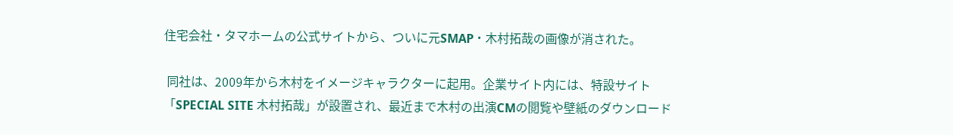住宅会社・タマホームの公式サイトから、ついに元SMAP・木村拓哉の画像が消された。

 同社は、2009年から木村をイメージキャラクターに起用。企業サイト内には、特設サイト「SPECIAL SITE 木村拓哉」が設置され、最近まで木村の出演CMの閲覧や壁紙のダウンロード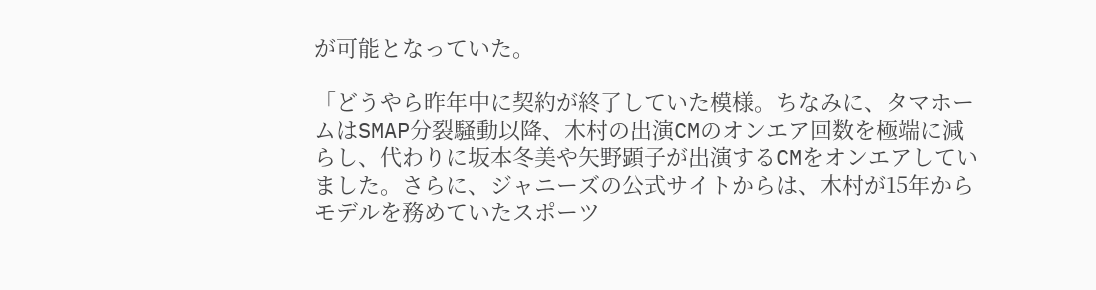が可能となっていた。

「どうやら昨年中に契約が終了していた模様。ちなみに、タマホームはSMAP分裂騒動以降、木村の出演CMのオンエア回数を極端に減らし、代わりに坂本冬美や矢野顕子が出演するCMをオンエアしていました。さらに、ジャニーズの公式サイトからは、木村が15年からモデルを務めていたスポーツ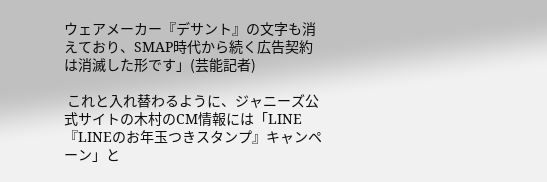ウェアメーカー『デサント』の文字も消えており、SMAP時代から続く広告契約は消滅した形です」(芸能記者)

 これと入れ替わるように、ジャニーズ公式サイトの木村のCM情報には「LINE『LINEのお年玉つきスタンプ』キャンペーン」と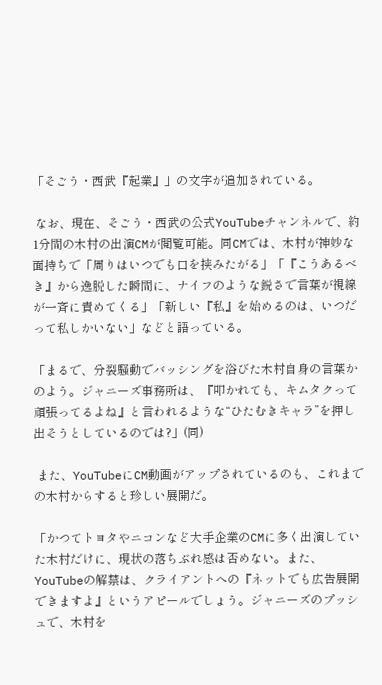「そごう・西武『起業』」の文字が追加されている。

 なお、現在、そごう・西武の公式YouTubeチャンネルで、約1分間の木村の出演CMが閲覧可能。同CMでは、木村が神妙な面持ちで「周りはいつでも口を挟みたがる」「『こうあるべき』から逸脱した瞬間に、ナイフのような鋭さで言葉が視線が一斉に責めてくる」「新しい『私』を始めるのは、いつだって私しかいない」などと語っている。

「まるで、分裂騒動でバッシングを浴びた木村自身の言葉かのよう。ジャニーズ事務所は、『叩かれても、キムタクって頑張ってるよね』と言われるような“ひたむきキャラ”を押し出そうとしているのでは?」(同)

 また、YouTubeにCM動画がアップされているのも、これまでの木村からすると珍しい展開だ。

「かつてトヨタやニコンなど大手企業のCMに多く出演していた木村だけに、現状の落ちぶれ感は否めない。また、YouTubeの解禁は、クライアントへの『ネットでも広告展開できますよ』というアピールでしょう。ジャニーズのプッシュで、木村を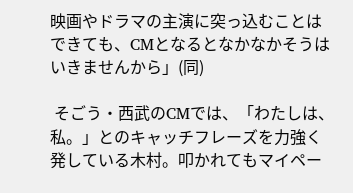映画やドラマの主演に突っ込むことはできても、CMとなるとなかなかそうはいきませんから」(同)

 そごう・西武のCMでは、「わたしは、私。」とのキャッチフレーズを力強く発している木村。叩かれてもマイペー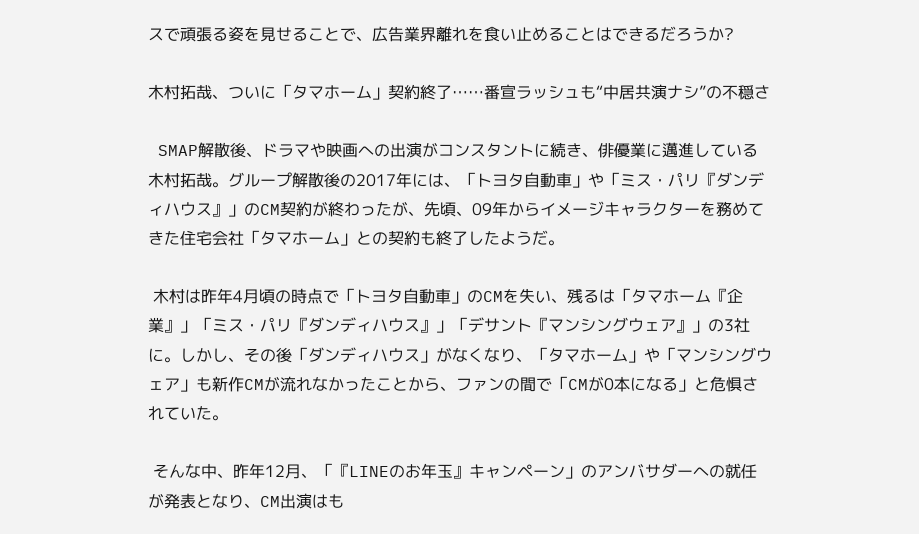スで頑張る姿を見せることで、広告業界離れを食い止めることはできるだろうか?

木村拓哉、ついに「タマホーム」契約終了……番宣ラッシュも“中居共演ナシ”の不穏さ

 SMAP解散後、ドラマや映画への出演がコンスタントに続き、俳優業に邁進している木村拓哉。グループ解散後の2017年には、「トヨタ自動車」や「ミス・パリ『ダンディハウス』」のCM契約が終わったが、先頃、09年からイメージキャラクターを務めてきた住宅会社「タマホーム」との契約も終了したようだ。

 木村は昨年4月頃の時点で「トヨタ自動車」のCMを失い、残るは「タマホーム『企業』」「ミス・パリ『ダンディハウス』」「デサント『マンシングウェア』」の3社に。しかし、その後「ダンディハウス」がなくなり、「タマホーム」や「マンシングウェア」も新作CMが流れなかったことから、ファンの間で「CMが0本になる」と危惧されていた。

 そんな中、昨年12月、「『LINEのお年玉』キャンペーン」のアンバサダーへの就任が発表となり、CM出演はも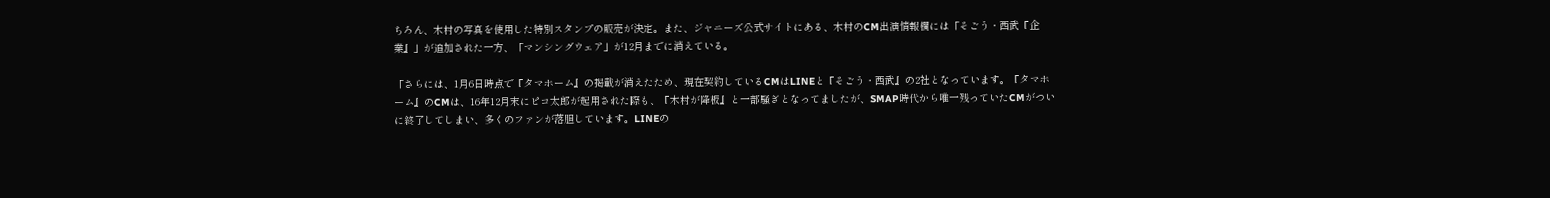ちろん、木村の写真を使用した特別スタンプの販売が決定。また、ジャニーズ公式サイトにある、木村のCM出演情報欄には「そごう・西武『企業』」が追加された一方、「マンシングウェア」が12月までに消えている。

「さらには、1月6日時点で『タマホーム』の掲載が消えたため、現在契約しているCMはLINEと『そごう・西武』の2社となっています。『タマホーム』のCMは、16年12月末にピコ太郎が起用された際も、『木村が降板』と一部騒ぎとなってましたが、SMAP時代から唯一残っていたCMがついに終了してしまい、多くのファンが落胆しています。LINEの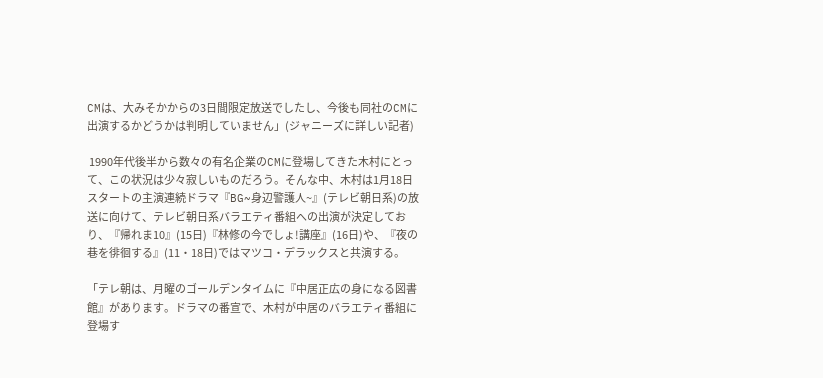CMは、大みそかからの3日間限定放送でしたし、今後も同社のCMに出演するかどうかは判明していません」(ジャニーズに詳しい記者)

 1990年代後半から数々の有名企業のCMに登場してきた木村にとって、この状況は少々寂しいものだろう。そんな中、木村は1月18日スタートの主演連続ドラマ『BG~身辺警護人~』(テレビ朝日系)の放送に向けて、テレビ朝日系バラエティ番組への出演が決定しており、『帰れま10』(15日)『林修の今でしょ!講座』(16日)や、『夜の巷を徘徊する』(11・18日)ではマツコ・デラックスと共演する。

「テレ朝は、月曜のゴールデンタイムに『中居正広の身になる図書館』があります。ドラマの番宣で、木村が中居のバラエティ番組に登場す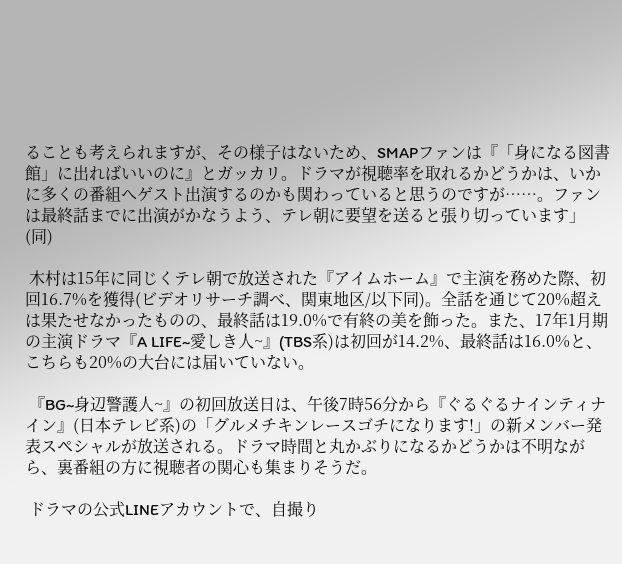ることも考えられますが、その様子はないため、SMAPファンは『「身になる図書館」に出ればいいのに』とガッカリ。ドラマが視聴率を取れるかどうかは、いかに多くの番組へゲスト出演するのかも関わっていると思うのですが……。ファンは最終話までに出演がかなうよう、テレ朝に要望を送ると張り切っています」(同)

 木村は15年に同じくテレ朝で放送された『アイムホーム』で主演を務めた際、初回16.7%を獲得(ビデオリサーチ調べ、関東地区/以下同)。全話を通じて20%超えは果たせなかったものの、最終話は19.0%で有終の美を飾った。また、17年1月期の主演ドラマ『A LIFE~愛しき人~』(TBS系)は初回が14.2%、最終話は16.0%と、こちらも20%の大台には届いていない。

 『BG~身辺警護人~』の初回放送日は、午後7時56分から『ぐるぐるナインティナイン』(日本テレビ系)の「グルメチキンレースゴチになります!」の新メンバー発表スペシャルが放送される。ドラマ時間と丸かぶりになるかどうかは不明ながら、裏番組の方に視聴者の関心も集まりそうだ。

 ドラマの公式LINEアカウントで、自撮り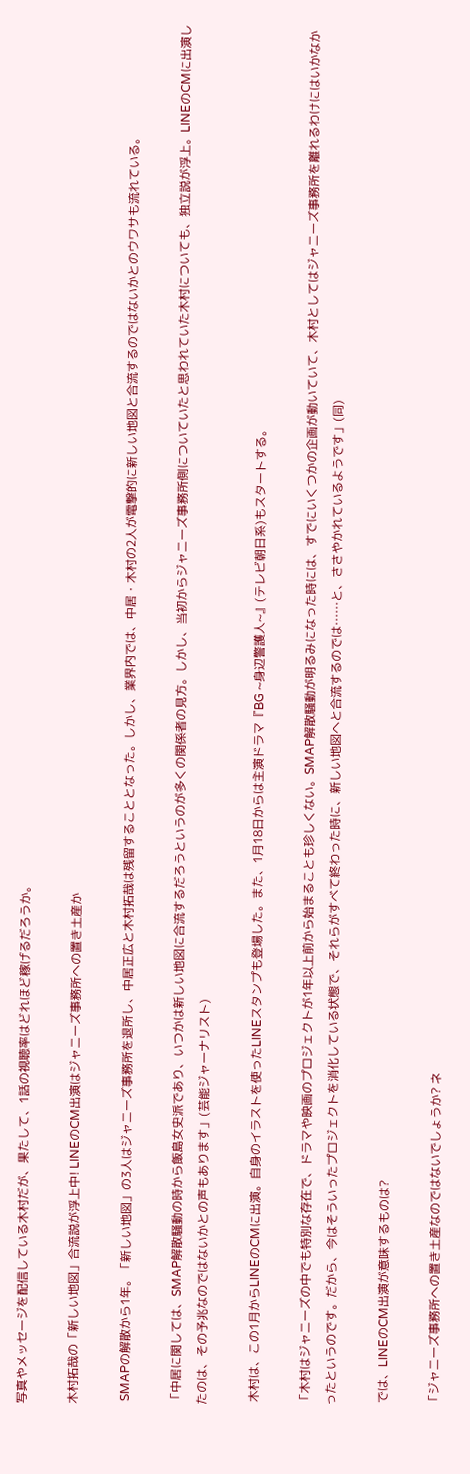写真やメッセージを配信している木村だが、果たして、1話の視聴率はどれほど稼げるだろうか。

木村拓哉の「新しい地図」合流説が浮上中! LINEのCM出演はジャニーズ事務所への置き土産か

 SMAPの解散から1年。「新しい地図」の3人はジャニーズ事務所を退所し、中居正広と木村拓哉は残留することとなった。しかし、業界内では、中居・木村の2人が電撃的に新しい地図と合流するのではないかとのウワサも流れている。

「中居に関しては、SMAP解散騒動の時から飯島女史派であり、いつかは新しい地図に合流するだろうというのが多くの関係者の見方。しかし、当初からジャニーズ事務所側についていたと思われていた木村についても、独立説が浮上。LINEのCMに出演したのは、その予兆なのではないかとの声もあります」(芸能ジャーナリスト)

 木村は、この1月からLINEのCMに出演。自身のイラストを使ったLINEスタンプも登場した。また、1月18日からは主演ドラマ『BG ~身辺警護人~』(テレビ朝日系)もスタートする。

「木村はジャニーズの中でも特別な存在で、ドラマや映画のプロジェクトが1年以上前から始まることも珍しくない。SMAP解散騒動が明るみになった時には、すでにいくつかの企画が動いていて、木村としてはジャニーズ事務所を離れるわけにはいかなかったというのです。だから、今はそういったプロジェクトを消化している状態で、それらがすべて終わった時に、新しい地図へと合流するのでは……と、ささやかれているようです」(同)

 では、LINEのCM出演が意味するものは?

「ジャニーズ事務所への置き土産なのではないでしょうか? ネ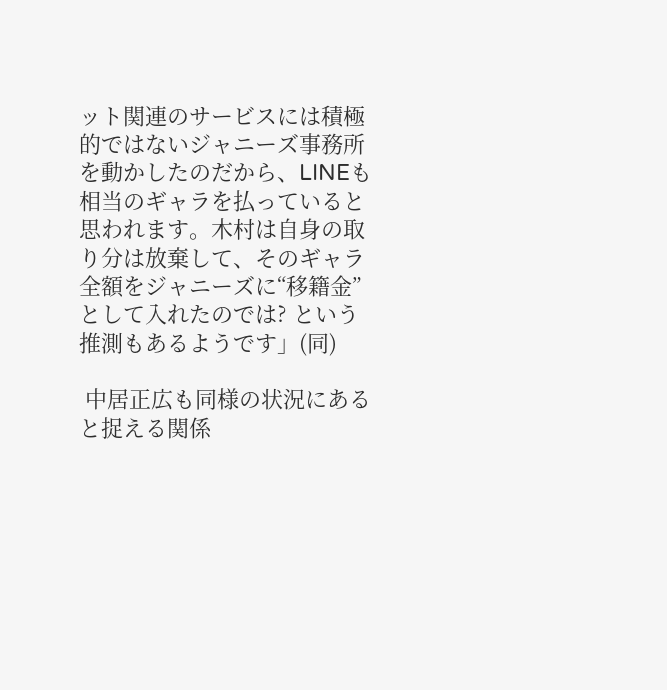ット関連のサービスには積極的ではないジャニーズ事務所を動かしたのだから、LINEも相当のギャラを払っていると思われます。木村は自身の取り分は放棄して、そのギャラ全額をジャニーズに“移籍金”として入れたのでは? という推測もあるようです」(同)

 中居正広も同様の状況にあると捉える関係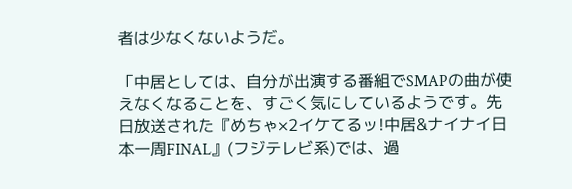者は少なくないようだ。

「中居としては、自分が出演する番組でSMAPの曲が使えなくなることを、すごく気にしているようです。先日放送された『めちゃ×2イケてるッ!中居&ナイナイ日本一周FINAL』(フジテレビ系)では、過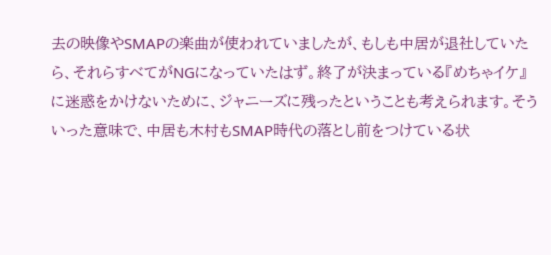去の映像やSMAPの楽曲が使われていましたが、もしも中居が退社していたら、それらすべてがNGになっていたはず。終了が決まっている『めちゃイケ』に迷惑をかけないために、ジャニーズに残ったということも考えられます。そういった意味で、中居も木村もSMAP時代の落とし前をつけている状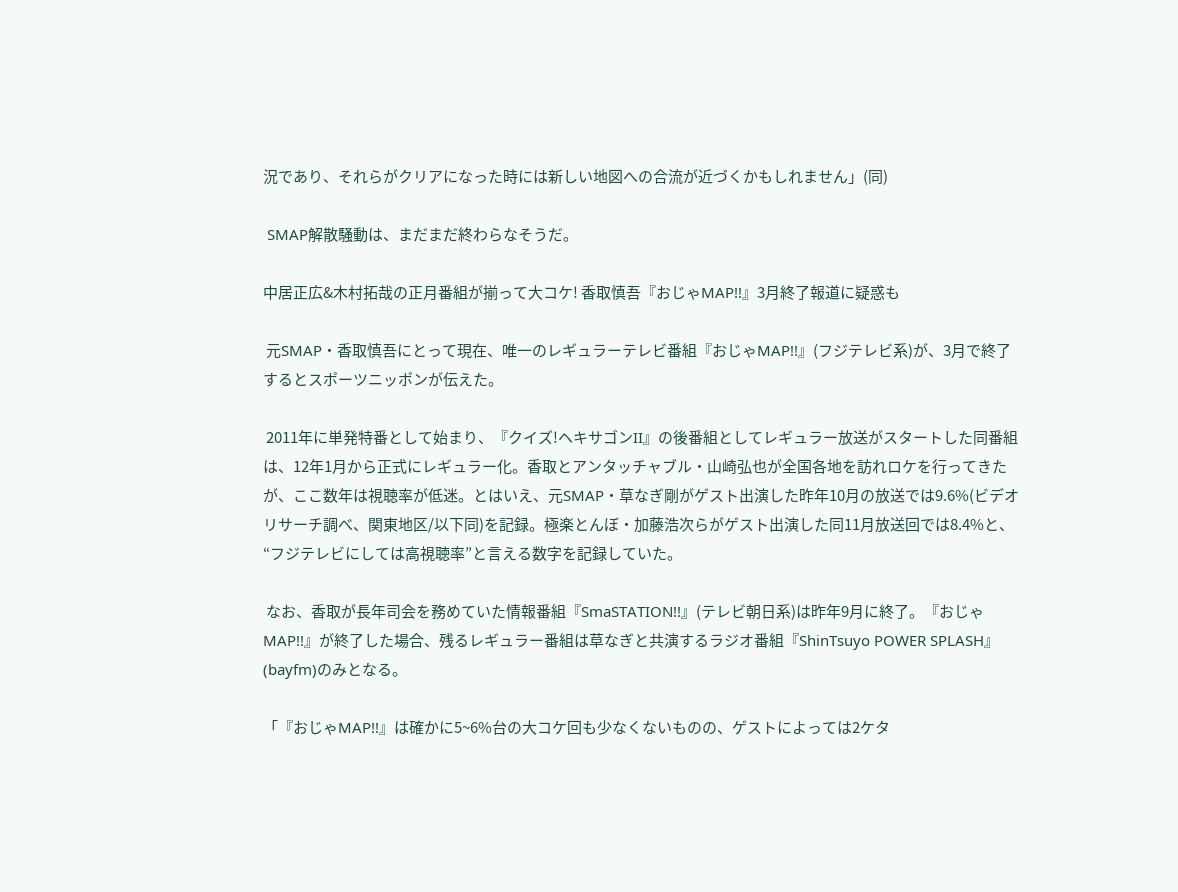況であり、それらがクリアになった時には新しい地図への合流が近づくかもしれません」(同)

 SMAP解散騒動は、まだまだ終わらなそうだ。

中居正広&木村拓哉の正月番組が揃って大コケ! 香取慎吾『おじゃMAP!!』3月終了報道に疑惑も

 元SMAP・香取慎吾にとって現在、唯一のレギュラーテレビ番組『おじゃMAP!!』(フジテレビ系)が、3月で終了するとスポーツニッポンが伝えた。

 2011年に単発特番として始まり、『クイズ!ヘキサゴンII』の後番組としてレギュラー放送がスタートした同番組は、12年1月から正式にレギュラー化。香取とアンタッチャブル・山崎弘也が全国各地を訪れロケを行ってきたが、ここ数年は視聴率が低迷。とはいえ、元SMAP・草なぎ剛がゲスト出演した昨年10月の放送では9.6%(ビデオリサーチ調べ、関東地区/以下同)を記録。極楽とんぼ・加藤浩次らがゲスト出演した同11月放送回では8.4%と、“フジテレビにしては高視聴率”と言える数字を記録していた。

 なお、香取が長年司会を務めていた情報番組『SmaSTATION!!』(テレビ朝日系)は昨年9月に終了。『おじゃMAP!!』が終了した場合、残るレギュラー番組は草なぎと共演するラジオ番組『ShinTsuyo POWER SPLASH』(bayfm)のみとなる。

「『おじゃMAP!!』は確かに5~6%台の大コケ回も少なくないものの、ゲストによっては2ケタ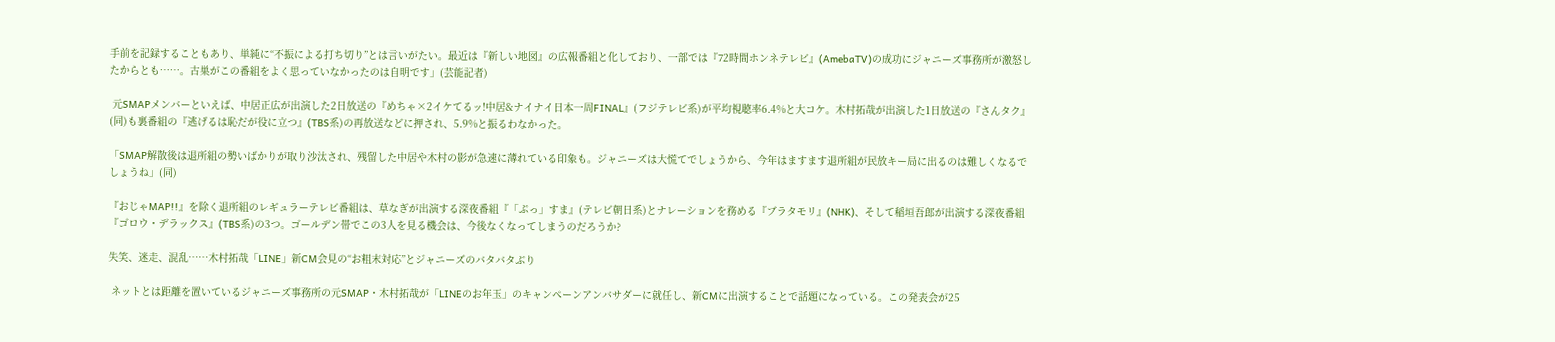手前を記録することもあり、単純に“不振による打ち切り”とは言いがたい。最近は『新しい地図』の広報番組と化しており、一部では『72時間ホンネテレビ』(AmebaTV)の成功にジャニーズ事務所が激怒したからとも……。古巣がこの番組をよく思っていなかったのは自明です」(芸能記者)

 元SMAPメンバーといえば、中居正広が出演した2日放送の『めちゃ×2イケてるッ!中居&ナイナイ日本一周FINAL』(フジテレビ系)が平均視聴率6.4%と大コケ。木村拓哉が出演した1日放送の『さんタク』(同)も裏番組の『逃げるは恥だが役に立つ』(TBS系)の再放送などに押され、5.9%と振るわなかった。

「SMAP解散後は退所組の勢いばかりが取り沙汰され、残留した中居や木村の影が急速に薄れている印象も。ジャニーズは大慌てでしょうから、今年はますます退所組が民放キー局に出るのは難しくなるでしょうね」(同)

『おじゃMAP!!』を除く退所組のレギュラーテレビ番組は、草なぎが出演する深夜番組『「ぷっ」すま』(テレビ朝日系)とナレーションを務める『ブラタモリ』(NHK)、そして稲垣吾郎が出演する深夜番組『ゴロウ・デラックス』(TBS系)の3つ。ゴールデン帯でこの3人を見る機会は、今後なくなってしまうのだろうか?

失笑、迷走、混乱……木村拓哉「LINE」新CM会見の“お粗末対応”とジャニーズのバタバタぶり

 ネットとは距離を置いているジャニーズ事務所の元SMAP・木村拓哉が「LINEのお年玉」のキャンペーンアンバサダーに就任し、新CMに出演することで話題になっている。この発表会が25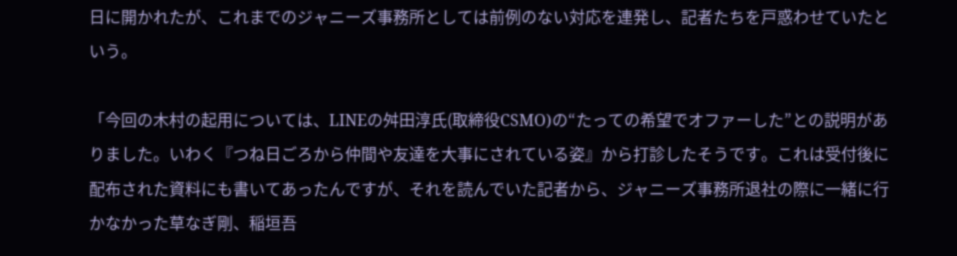日に開かれたが、これまでのジャニーズ事務所としては前例のない対応を連発し、記者たちを戸惑わせていたという。

「今回の木村の起用については、LINEの舛田淳氏(取締役CSMO)の“たっての希望でオファーした”との説明がありました。いわく『つね日ごろから仲間や友達を大事にされている姿』から打診したそうです。これは受付後に配布された資料にも書いてあったんですが、それを読んでいた記者から、ジャニーズ事務所退社の際に一緒に行かなかった草なぎ剛、稲垣吾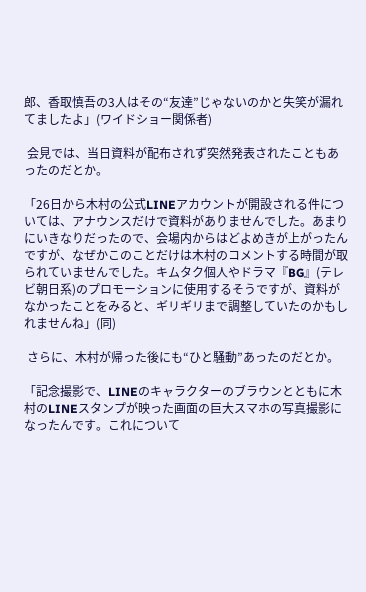郎、香取慎吾の3人はその“友達”じゃないのかと失笑が漏れてましたよ」(ワイドショー関係者)

 会見では、当日資料が配布されず突然発表されたこともあったのだとか。

「26日から木村の公式LINEアカウントが開設される件については、アナウンスだけで資料がありませんでした。あまりにいきなりだったので、会場内からはどよめきが上がったんですが、なぜかこのことだけは木村のコメントする時間が取られていませんでした。キムタク個人やドラマ『BG』(テレビ朝日系)のプロモーションに使用するそうですが、資料がなかったことをみると、ギリギリまで調整していたのかもしれませんね」(同)

 さらに、木村が帰った後にも“ひと騒動”あったのだとか。

「記念撮影で、LINEのキャラクターのブラウンとともに木村のLINEスタンプが映った画面の巨大スマホの写真撮影になったんです。これについて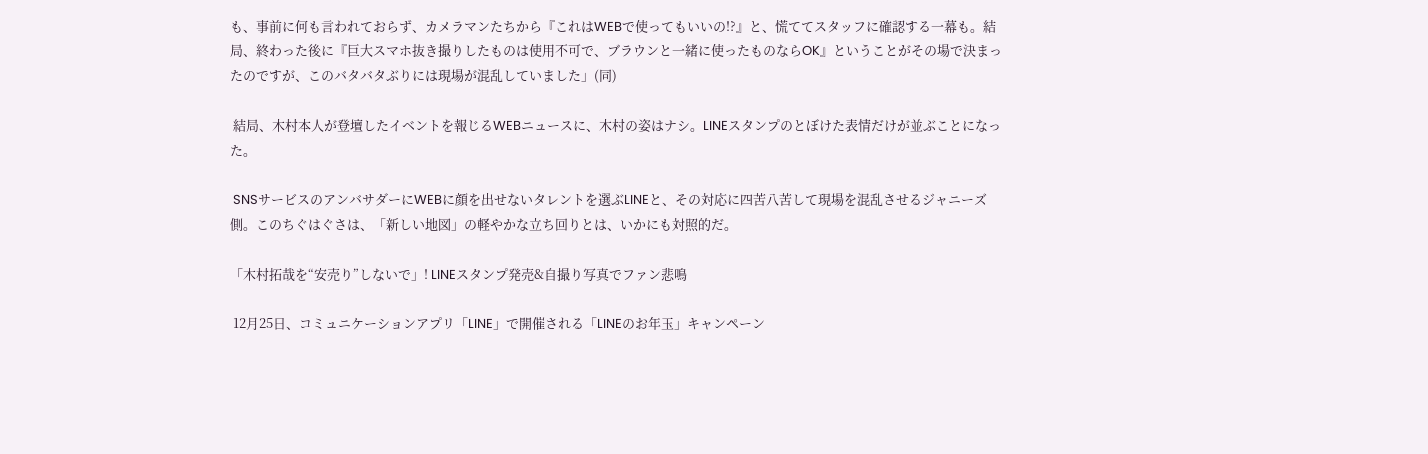も、事前に何も言われておらず、カメラマンたちから『これはWEBで使ってもいいの!?』と、慌ててスタッフに確認する一幕も。結局、終わった後に『巨大スマホ抜き撮りしたものは使用不可で、ブラウンと一緒に使ったものならOK』ということがその場で決まったのですが、このバタバタぶりには現場が混乱していました」(同)

 結局、木村本人が登壇したイベントを報じるWEBニュースに、木村の姿はナシ。LINEスタンプのとぼけた表情だけが並ぶことになった。

 SNSサービスのアンバサダーにWEBに顔を出せないタレントを選ぶLINEと、その対応に四苦八苦して現場を混乱させるジャニーズ側。このちぐはぐさは、「新しい地図」の軽やかな立ち回りとは、いかにも対照的だ。

「木村拓哉を“安売り”しないで」! LINEスタンプ発売&自撮り写真でファン悲鳴

 12月25日、コミュニケーションアプリ「LINE」で開催される「LINEのお年玉」キャンペーン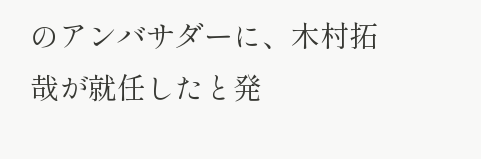のアンバサダーに、木村拓哉が就任したと発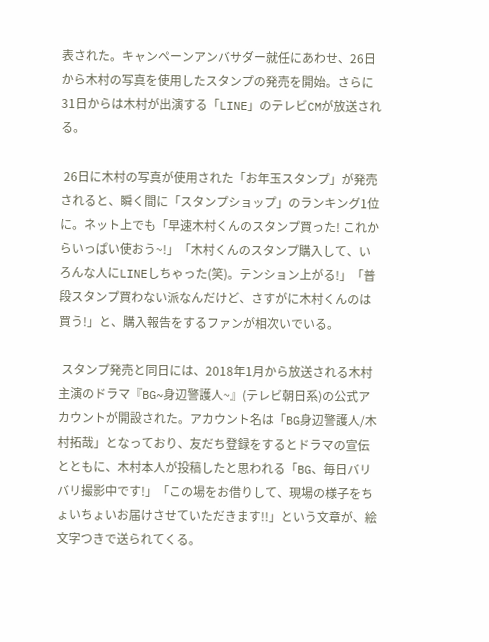表された。キャンペーンアンバサダー就任にあわせ、26日から木村の写真を使用したスタンプの発売を開始。さらに31日からは木村が出演する「LINE」のテレビCMが放送される。

 26日に木村の写真が使用された「お年玉スタンプ」が発売されると、瞬く間に「スタンプショップ」のランキング1位に。ネット上でも「早速木村くんのスタンプ買った! これからいっぱい使おう~!」「木村くんのスタンプ購入して、いろんな人にLINEしちゃった(笑)。テンション上がる!」「普段スタンプ買わない派なんだけど、さすがに木村くんのは買う!」と、購入報告をするファンが相次いでいる。

 スタンプ発売と同日には、2018年1月から放送される木村主演のドラマ『BG~身辺警護人~』(テレビ朝日系)の公式アカウントが開設された。アカウント名は「BG身辺警護人/木村拓哉」となっており、友だち登録をするとドラマの宣伝とともに、木村本人が投稿したと思われる「BG、毎日バリバリ撮影中です!」「この場をお借りして、現場の様子をちょいちょいお届けさせていただきます!!」という文章が、絵文字つきで送られてくる。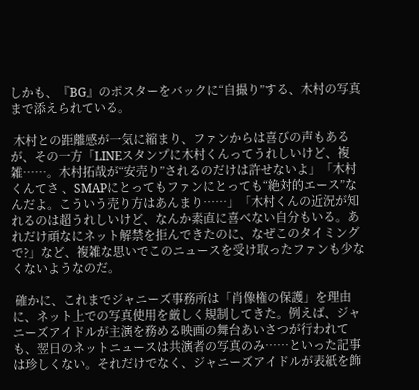しかも、『BG』のポスターをバックに“自撮り”する、木村の写真まで添えられている。

 木村との距離感が一気に縮まり、ファンからは喜びの声もあるが、その一方「LINEスタンプに木村くんってうれしいけど、複雑……。木村拓哉が“安売り”されるのだけは許せないよ」「木村くんてさ 、SMAPにとってもファンにとっても“絶対的エース”なんだよ。こういう売り方はあんまり……」「木村くんの近況が知れるのは超うれしいけど、なんか素直に喜べない自分もいる。あれだけ頑なにネット解禁を拒んできたのに、なぜこのタイミングで?」など、複雑な思いでこのニュースを受け取ったファンも少なくないようなのだ。

 確かに、これまでジャニーズ事務所は「肖像権の保護」を理由に、ネット上での写真使用を厳しく規制してきた。例えば、ジャニーズアイドルが主演を務める映画の舞台あいさつが行われても、翌日のネットニュースは共演者の写真のみ……といった記事は珍しくない。それだけでなく、ジャニーズアイドルが表紙を飾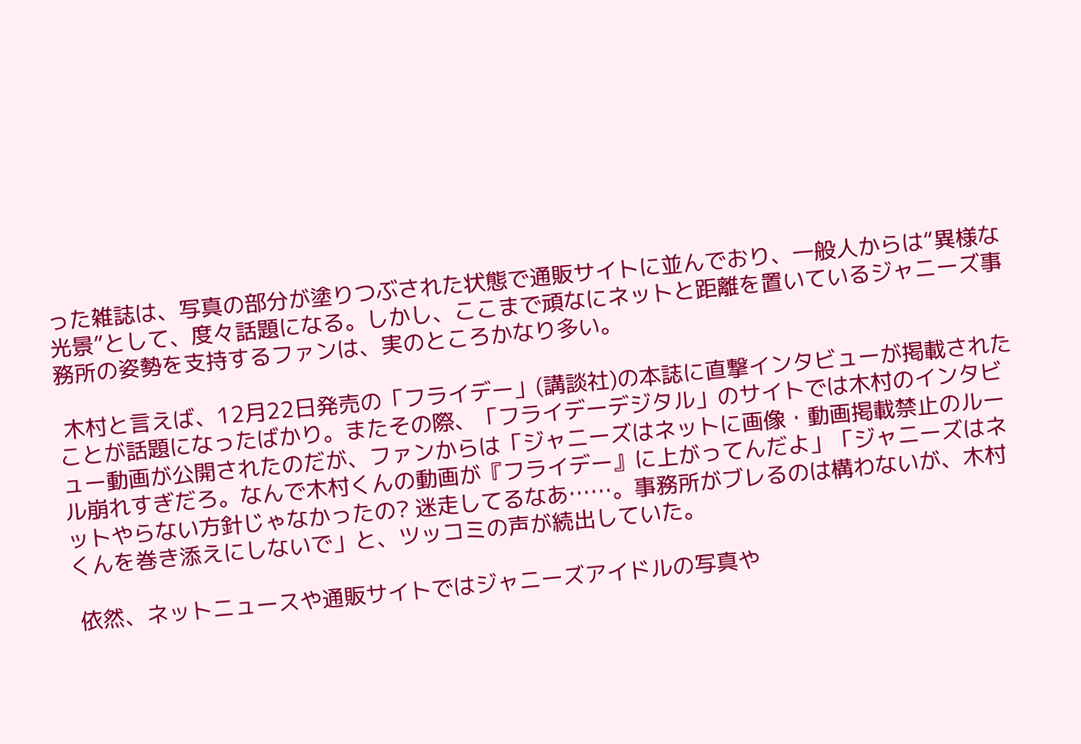った雑誌は、写真の部分が塗りつぶされた状態で通販サイトに並んでおり、一般人からは“異様な光景”として、度々話題になる。しかし、ここまで頑なにネットと距離を置いているジャニーズ事務所の姿勢を支持するファンは、実のところかなり多い。

 木村と言えば、12月22日発売の「フライデー」(講談社)の本誌に直撃インタビューが掲載されたことが話題になったばかり。またその際、「フライデーデジタル」のサイトでは木村のインタビュー動画が公開されたのだが、ファンからは「ジャニーズはネットに画像・動画掲載禁止のルール崩れすぎだろ。なんで木村くんの動画が『フライデー』に上がってんだよ」「ジャニーズはネットやらない方針じゃなかったの? 迷走してるなあ……。事務所がブレるのは構わないが、木村くんを巻き添えにしないで」と、ツッコミの声が続出していた。

 依然、ネットニュースや通販サイトではジャニーズアイドルの写真や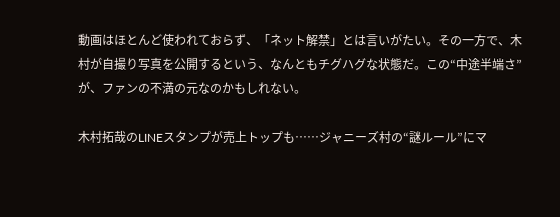動画はほとんど使われておらず、「ネット解禁」とは言いがたい。その一方で、木村が自撮り写真を公開するという、なんともチグハグな状態だ。この“中途半端さ”が、ファンの不満の元なのかもしれない。

木村拓哉のLINEスタンプが売上トップも……ジャニーズ村の“謎ルール”にマ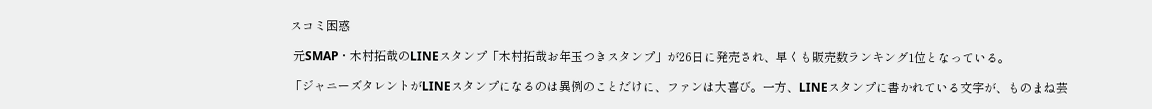スコミ困惑

 元SMAP・木村拓哉のLINEスタンプ「木村拓哉お年玉つきスタンプ」が26日に発売され、早くも販売数ランキング1位となっている。

「ジャニーズタレントがLINEスタンプになるのは異例のことだけに、ファンは大喜び。一方、LINEスタンプに書かれている文字が、ものまね芸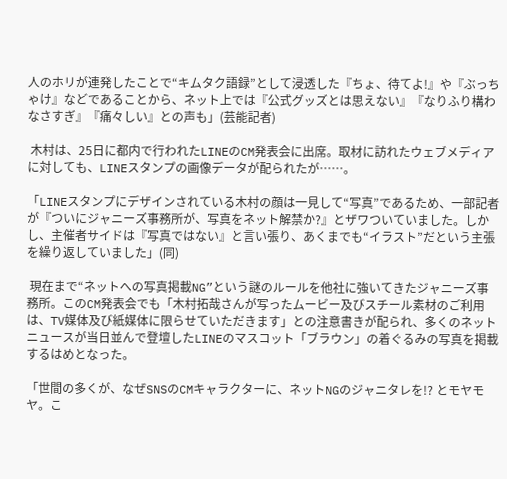人のホリが連発したことで“キムタク語録”として浸透した『ちょ、待てよ!』や『ぶっちゃけ』などであることから、ネット上では『公式グッズとは思えない』『なりふり構わなさすぎ』『痛々しい』との声も」(芸能記者)

 木村は、25日に都内で行われたLINEのCM発表会に出席。取材に訪れたウェブメディアに対しても、LINEスタンプの画像データが配られたが……。

「LINEスタンプにデザインされている木村の顔は一見して“写真”であるため、一部記者が『ついにジャニーズ事務所が、写真をネット解禁か?』とザワついていました。しかし、主催者サイドは『写真ではない』と言い張り、あくまでも“イラスト”だという主張を繰り返していました」(同)

 現在まで“ネットへの写真掲載NG”という謎のルールを他社に強いてきたジャニーズ事務所。このCM発表会でも「木村拓哉さんが写ったムービー及びスチール素材のご利用は、TV媒体及び紙媒体に限らせていただきます」との注意書きが配られ、多くのネットニュースが当日並んで登壇したLINEのマスコット「ブラウン」の着ぐるみの写真を掲載するはめとなった。

「世間の多くが、なぜSNSのCMキャラクターに、ネットNGのジャニタレを!? とモヤモヤ。こ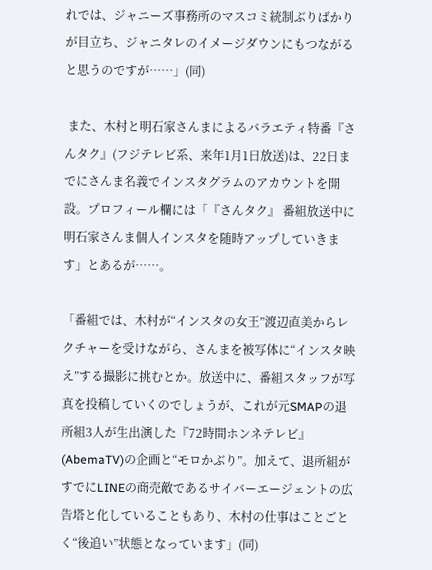れでは、ジャニーズ事務所のマスコミ統制ぶりばかりが目立ち、ジャニタレのイメージダウンにもつながると思うのですが……」(同)

 また、木村と明石家さんまによるバラエティ特番『さんタク』(フジテレビ系、来年1月1日放送)は、22日までにさんま名義でインスタグラムのアカウントを開設。プロフィール欄には「『さんタク』 番組放送中に明石家さんま個人インスタを随時アップしていきます」とあるが……。

「番組では、木村が“インスタの女王”渡辺直美からレクチャーを受けながら、さんまを被写体に“インスタ映え”する撮影に挑むとか。放送中に、番組スタッフが写真を投稿していくのでしょうが、これが元SMAPの退所組3人が生出演した『72時間ホンネテレビ』(AbemaTV)の企画と“モロかぶり”。加えて、退所組がすでにLINEの商売敵であるサイバーエージェントの広告塔と化していることもあり、木村の仕事はことごとく“後追い”状態となっています」(同)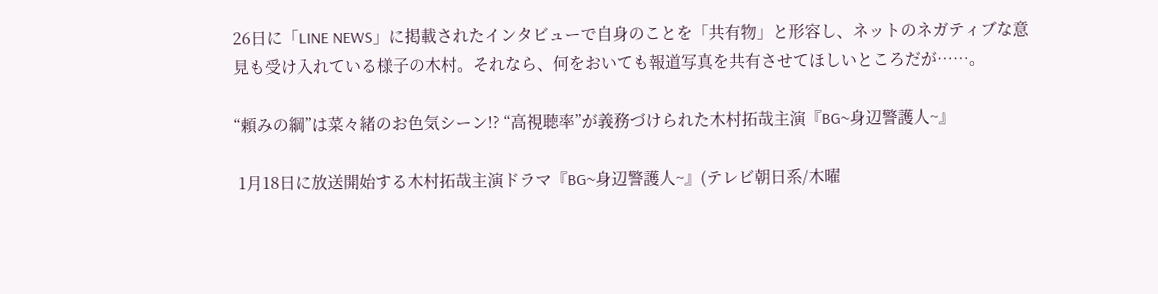26日に「LINE NEWS」に掲載されたインタビューで自身のことを「共有物」と形容し、ネットのネガティブな意見も受け入れている様子の木村。それなら、何をおいても報道写真を共有させてほしいところだが……。

“頼みの綱”は菜々緒のお色気シーン!? “高視聴率”が義務づけられた木村拓哉主演『BG~身辺警護人~』

 1月18日に放送開始する木村拓哉主演ドラマ『BG~身辺警護人~』(テレビ朝日系/木曜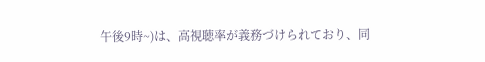午後9時~)は、高視聴率が義務づけられており、同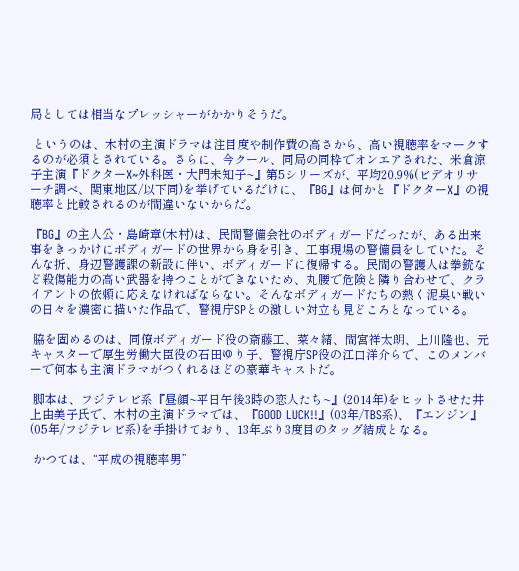局としては相当なプレッシャーがかかりそうだ。

 というのは、木村の主演ドラマは注目度や制作費の高さから、高い視聴率をマークするのが必須とされている。さらに、今クール、同局の同枠でオンエアされた、米倉涼子主演『ドクターX~外科医・大門未知子~』第5シリーズが、平均20.9%(ビデオリサーチ調べ、関東地区/以下同)を挙げているだけに、『BG』は何かと『ドクターX』の視聴率と比較されるのが間違いないからだ。

『BG』の主人公・島崎章(木村)は、民間警備会社のボディガードだったが、ある出来事をきっかけにボディガードの世界から身を引き、工事現場の警備員をしていた。そんな折、身辺警護課の新設に伴い、ボディガードに復帰する。民間の警護人は拳銃など殺傷能力の高い武器を持つことができないため、丸腰で危険と隣り合わせで、クライアントの依頼に応えなければならない。そんなボディガードたちの熱く泥臭い戦いの日々を濃密に描いた作品で、警視庁SPとの激しい対立も見どころとなっている。

 脇を固めるのは、同僚ボディガード役の斎藤工、菜々緒、間宮祥太朗、上川隆也、元キャスターで厚生労働大臣役の石田ゆり子、警視庁SP役の江口洋介らで、このメンバーで何本も主演ドラマがつくれるほどの豪華キャストだ。

 脚本は、フジテレビ系『昼顔~平日午後3時の恋人たち~』(2014年)をヒットさせた井上由美子氏で、木村の主演ドラマでは、『GOOD LUCK!!』(03年/TBS系)、『エンジン』(05年/フジテレビ系)を手掛けており、13年ぶり3度目のタッグ結成となる。

 かつては、“平成の視聴率男”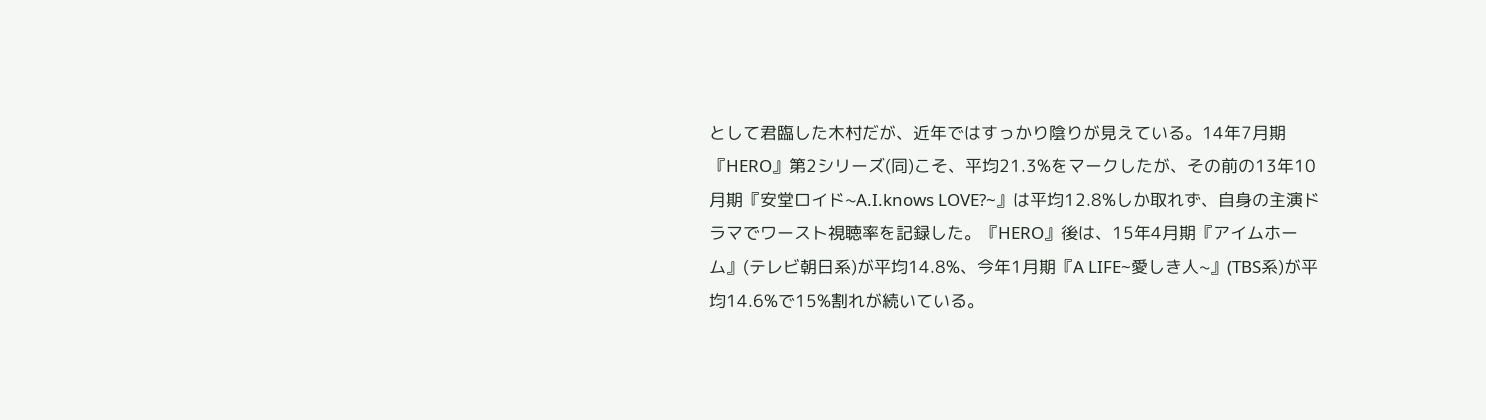として君臨した木村だが、近年ではすっかり陰りが見えている。14年7月期『HERO』第2シリーズ(同)こそ、平均21.3%をマークしたが、その前の13年10月期『安堂ロイド~A.I.knows LOVE?~』は平均12.8%しか取れず、自身の主演ドラマでワースト視聴率を記録した。『HERO』後は、15年4月期『アイムホーム』(テレビ朝日系)が平均14.8%、今年1月期『A LIFE~愛しき人~』(TBS系)が平均14.6%で15%割れが続いている。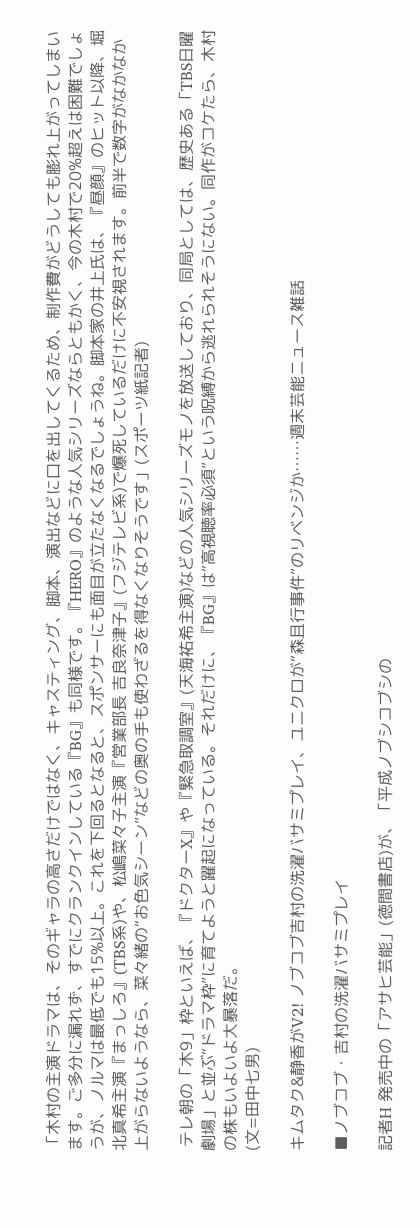「木村の主演ドラマは、そのギャラの高さだけではなく、キャスティング、脚本、演出などに口を出してくるため、制作費がどうしても膨れ上がってしまいます。ご多分に漏れず、すでにクランクインしている『BG』も同様です。『HERO』のような人気シリーズならともかく、今の木村で20%超えは困難でしょうが、ノルマは最低でも15%以上。これを下回るとなると、スポンサーにも面目が立たなくなるでしょうね。脚本家の井上氏は、『昼顔』のヒット以降、堀北真希主演『まっしろ』(TBS系)や、松嶋菜々子主演『営業部長 吉良奈津子』(フジテレビ系)で爆死しているだけに不安視されます。前半で数字がなかなか上がらないようなら、菜々緒の“お色気シーン”などの奥の手も使わざるを得なくなりそうです」(スポーツ紙記者)

 テレ朝の「木9」枠といえば、『ドクターX』や『緊急取調室』(天海祐希主演)などの人気シリーズモノを放送しており、同局としては、歴史ある「TBS日曜劇場」と並ぶ“ドラマ枠”に育てようと躍起になっている。それだけに、『BG』は“高視聴率必須”という呪縛から逃れられそうにない。同作がコケたら、木村の株もいよいよ大暴落だ。
(文=田中七男)

キムタク&静香がV2! ノブコブ吉村の洗濯バサミプレイ、ユニクロが“森且行事件”のリベンジか……週末芸能ニュース雑話

■ノブコブ・吉村の洗濯バサミプレイ

記者H 発売中の「アサヒ芸能」(徳間書店)が、「平成ノブシコブシの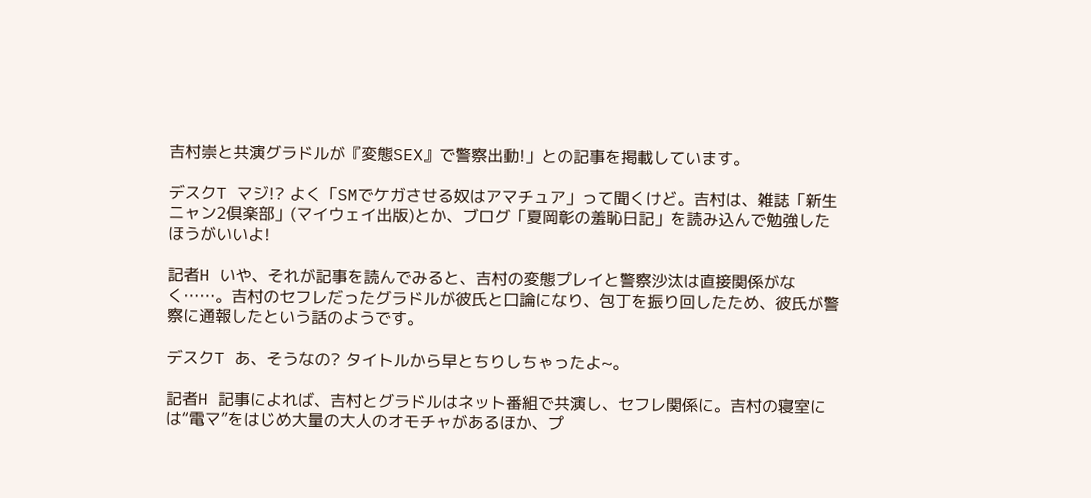吉村崇と共演グラドルが『変態SEX』で警察出動!」との記事を掲載しています。

デスクT マジ!? よく「SMでケガさせる奴はアマチュア」って聞くけど。吉村は、雑誌「新生ニャン2倶楽部」(マイウェイ出版)とか、ブログ「夏岡彰の羞恥日記」を読み込んで勉強したほうがいいよ!

記者H いや、それが記事を読んでみると、吉村の変態プレイと警察沙汰は直接関係がなく……。吉村のセフレだったグラドルが彼氏と口論になり、包丁を振り回したため、彼氏が警察に通報したという話のようです。

デスクT あ、そうなの? タイトルから早とちりしちゃったよ~。

記者H 記事によれば、吉村とグラドルはネット番組で共演し、セフレ関係に。吉村の寝室には“電マ”をはじめ大量の大人のオモチャがあるほか、プ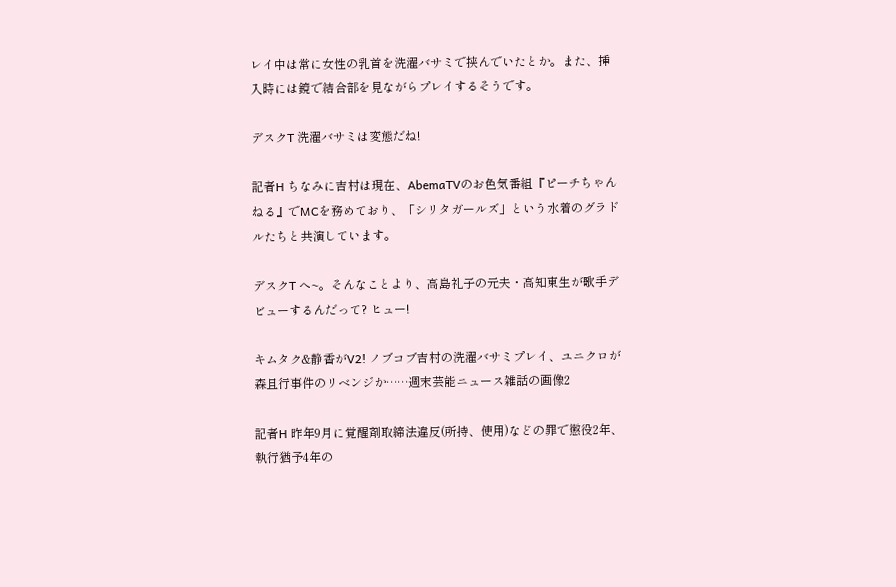レイ中は常に女性の乳首を洗濯バサミで挟んでいたとか。また、挿入時には鏡で結合部を見ながらプレイするそうです。

デスクT 洗濯バサミは変態だね!

記者H ちなみに吉村は現在、AbemaTVのお色気番組『ピーチちゃんねる』でMCを務めており、「シリタガールズ」という水着のグラドルたちと共演しています。

デスクT へ~。そんなことより、高島礼子の元夫・高知東生が歌手デビューするんだって? ヒュー!

キムタク&静香がV2! ノブコブ吉村の洗濯バサミプレイ、ユニクロが森且行事件のリベンジか……週末芸能ニュース雑話の画像2

記者H 昨年9月に覚醒剤取締法違反(所持、使用)などの罪で懲役2年、執行猶予4年の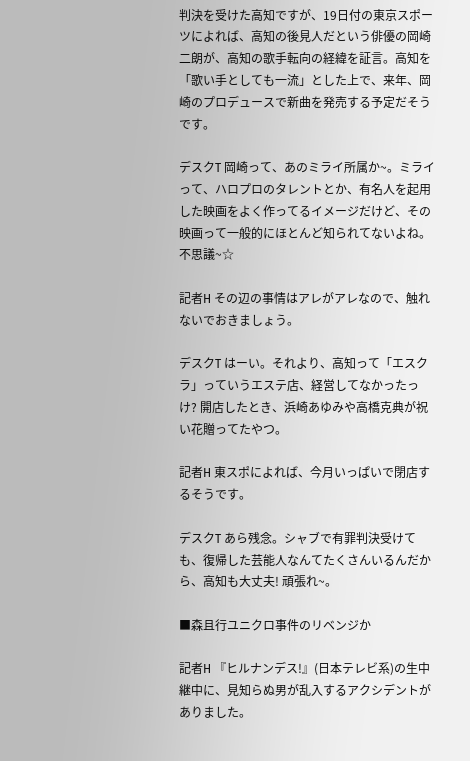判決を受けた高知ですが、19日付の東京スポーツによれば、高知の後見人だという俳優の岡崎二朗が、高知の歌手転向の経緯を証言。高知を「歌い手としても一流」とした上で、来年、岡崎のプロデュースで新曲を発売する予定だそうです。

デスクT 岡崎って、あのミライ所属か~。ミライって、ハロプロのタレントとか、有名人を起用した映画をよく作ってるイメージだけど、その映画って一般的にほとんど知られてないよね。不思議~☆

記者H その辺の事情はアレがアレなので、触れないでおきましょう。

デスクT はーい。それより、高知って「エスクラ」っていうエステ店、経営してなかったっけ? 開店したとき、浜崎あゆみや高橋克典が祝い花贈ってたやつ。

記者H 東スポによれば、今月いっぱいで閉店するそうです。

デスクT あら残念。シャブで有罪判決受けても、復帰した芸能人なんてたくさんいるんだから、高知も大丈夫! 頑張れ~。

■森且行ユニクロ事件のリベンジか

記者H 『ヒルナンデス!』(日本テレビ系)の生中継中に、見知らぬ男が乱入するアクシデントがありました。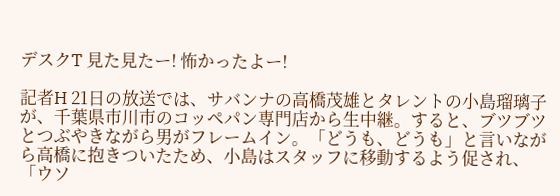デスクT 見た見たー! 怖かったよー!

記者H 21日の放送では、サバンナの高橋茂雄とタレントの小島瑠璃子が、千葉県市川市のコッペパン専門店から生中継。すると、ブツブツとつぶやきながら男がフレームイン。「どうも、どうも」と言いながら高橋に抱きついたため、小島はスタッフに移動するよう促され、「ウソ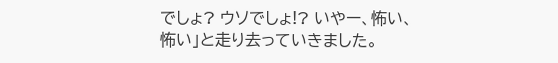でしょ? ウソでしょ!? いやー、怖い、怖い」と走り去っていきました。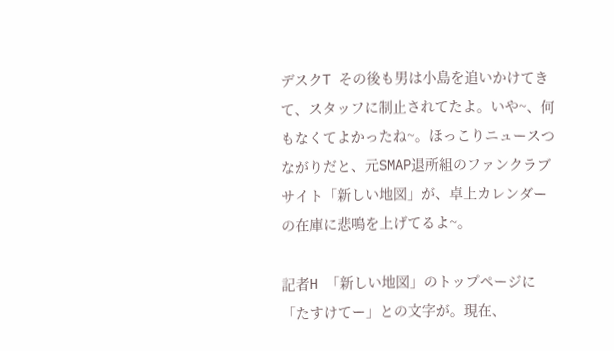デスクT その後も男は小島を追いかけてきて、スタッフに制止されてたよ。いや~、何もなくてよかったね~。ほっこりニュースつながりだと、元SMAP退所組のファンクラブサイト「新しい地図」が、卓上カレンダーの在庫に悲鳴を上げてるよ~。

記者H 「新しい地図」のトップページに「たすけてー」との文字が。現在、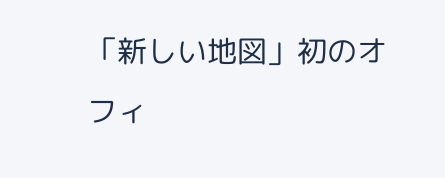「新しい地図」初のオフィ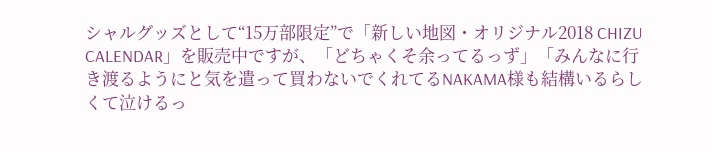シャルグッズとして“15万部限定”で「新しい地図・オリジナル2018 CHIZU CALENDAR」を販売中ですが、「どちゃくそ余ってるっず」「みんなに行き渡るようにと気を遣って買わないでくれてるNAKAMA様も結構いるらしくて泣けるっ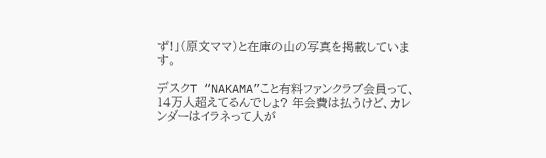ず!」(原文ママ)と在庫の山の写真を掲載しています。

デスクT “NAKAMA”こと有料ファンクラブ会員って、14万人超えてるんでしょ? 年会費は払うけど、カレンダーはイラネって人が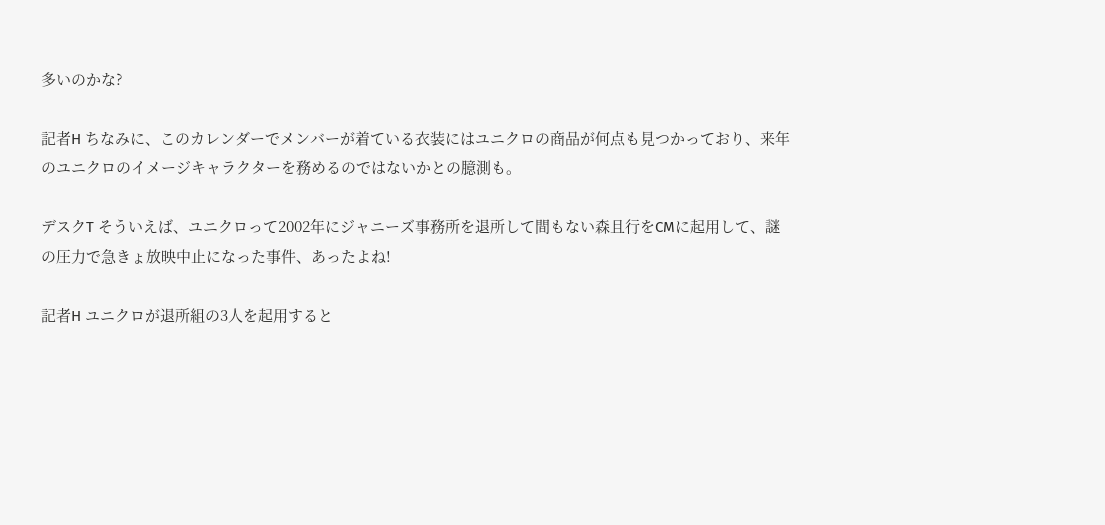多いのかな?

記者H ちなみに、このカレンダーでメンバーが着ている衣装にはユニクロの商品が何点も見つかっており、来年のユニクロのイメージキャラクターを務めるのではないかとの臆測も。

デスクT そういえば、ユニクロって2002年にジャニーズ事務所を退所して間もない森且行をCMに起用して、謎の圧力で急きょ放映中止になった事件、あったよね!

記者H ユニクロが退所組の3人を起用すると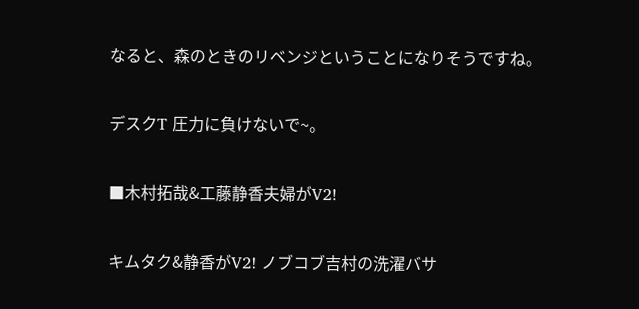なると、森のときのリベンジということになりそうですね。

デスクT 圧力に負けないで~。

■木村拓哉&工藤静香夫婦がV2!

キムタク&静香がV2! ノブコブ吉村の洗濯バサ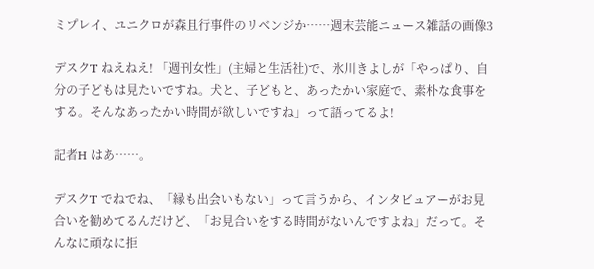ミプレイ、ユニクロが森且行事件のリベンジか……週末芸能ニュース雑話の画像3

デスクT ねえねえ! 「週刊女性」(主婦と生活社)で、氷川きよしが「やっぱり、自分の子どもは見たいですね。犬と、子どもと、あったかい家庭で、素朴な食事をする。そんなあったかい時間が欲しいですね」って語ってるよ!

記者H はあ……。

デスクT でねでね、「縁も出会いもない」って言うから、インタビュアーがお見合いを勧めてるんだけど、「お見合いをする時間がないんですよね」だって。そんなに頑なに拒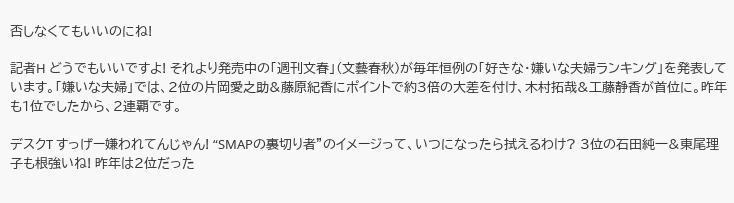否しなくてもいいのにね!

記者H どうでもいいですよ! それより発売中の「週刊文春」(文藝春秋)が毎年恒例の「好きな・嫌いな夫婦ランキング」を発表しています。「嫌いな夫婦」では、2位の片岡愛之助&藤原紀香にポイントで約3倍の大差を付け、木村拓哉&工藤静香が首位に。昨年も1位でしたから、2連覇です。

デスクT すっげー嫌われてんじゃん! “SMAPの裏切り者”のイメージって、いつになったら拭えるわけ? 3位の石田純一&東尾理子も根強いね! 昨年は2位だった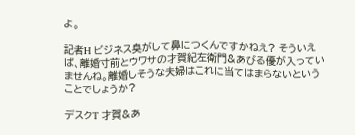よ。

記者H ビジネス臭がして鼻につくんですかねえ? そういえば、離婚寸前とウワサの才賀紀左衛門&あびる優が入っていませんね。離婚しそうな夫婦はこれに当てはまらないということでしょうか?

デスクT 才賀&あ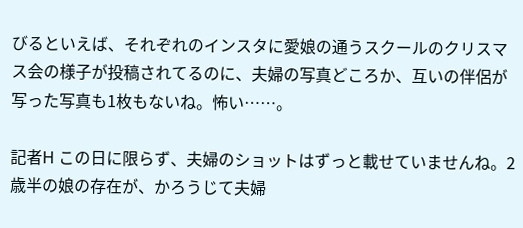びるといえば、それぞれのインスタに愛娘の通うスクールのクリスマス会の様子が投稿されてるのに、夫婦の写真どころか、互いの伴侶が写った写真も1枚もないね。怖い……。

記者H この日に限らず、夫婦のショットはずっと載せていませんね。2歳半の娘の存在が、かろうじて夫婦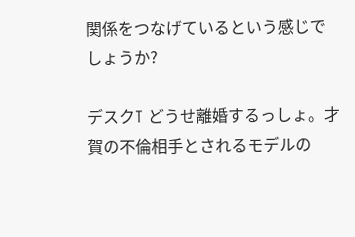関係をつなげているという感じでしょうか?

デスクT どうせ離婚するっしょ。才賀の不倫相手とされるモデルの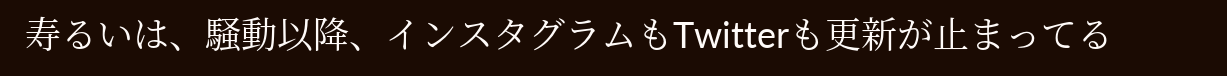寿るいは、騒動以降、インスタグラムもTwitterも更新が止まってる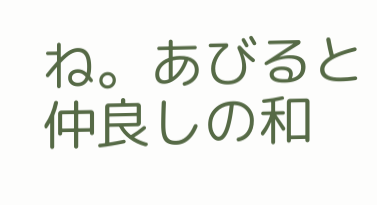ね。あびると仲良しの和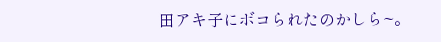田アキ子にボコられたのかしら~。